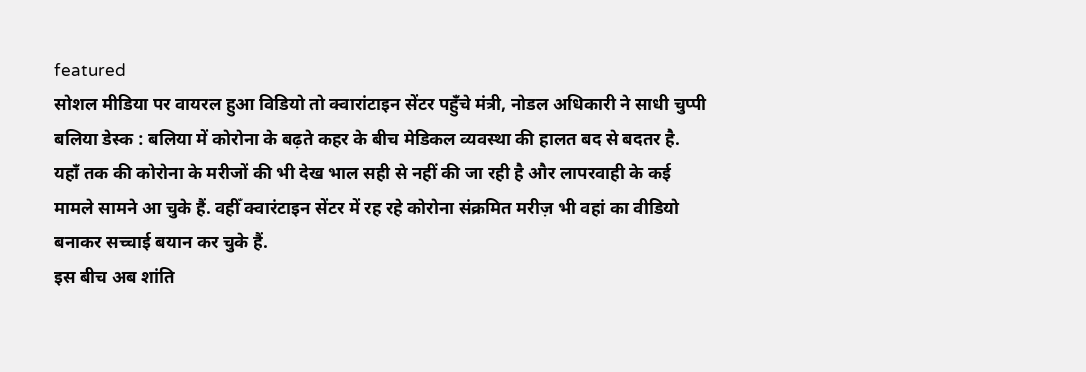featured
सोशल मीडिया पर वायरल हुआ विडियो तो क्वारांटाइन सेंटर पहुँचे मंत्री, नोडल अधिकारी ने साधी चुप्पी
बलिया डेस्क : बलिया में कोरोना के बढ़ते कहर के बीच मेडिकल व्यवस्था की हालत बद से बदतर है. यहाँ तक की कोरोना के मरीजों की भी देख भाल सही से नहीं की जा रही है और लापरवाही के कई मामले सामने आ चुके हैं. वहीँ क्वारंटाइन सेंटर में रह रहे कोरोना संक्रमित मरीज़ भी वहां का वीडियो बनाकर सच्चाई बयान कर चुके हैं.
इस बीच अब शांति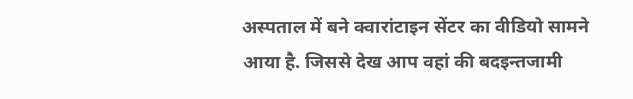अस्पताल में बने क्वारांटाइन सेंटर का वीडियो सामने आया है. जिससे देख आप वहां की बदइन्तजामी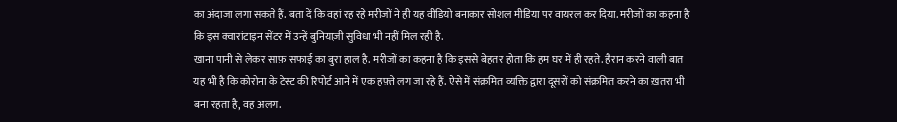का अंदाजा लगा सकते हैं. बता दें कि वहां रह रहे मरीजों ने ही यह वीडियो बनाकार सोशल मीडिया पर वायरल कर दिया. मरीजों का कहना है कि इस क्वारांटाइन सेंटर में उन्हें बुनियाज़ी सुविधा भी नहीं मिल रही है.
खाना पानी से लेकर साफ़ सफाई का बुरा हाल है. मरीजों का कहना है कि इससे बेहतर होता कि हम घर में ही रहते. हैरान करने वाली बात यह भी है कि कोरोना के टेस्ट की रिपोर्ट आने में एक हफ़्ते लग जा रहे हैं. ऐसे में संक्रमित व्यक्ति द्वारा दूसरों को संक्रमित करने का ख़तरा भी बना रहता है, वह अलग.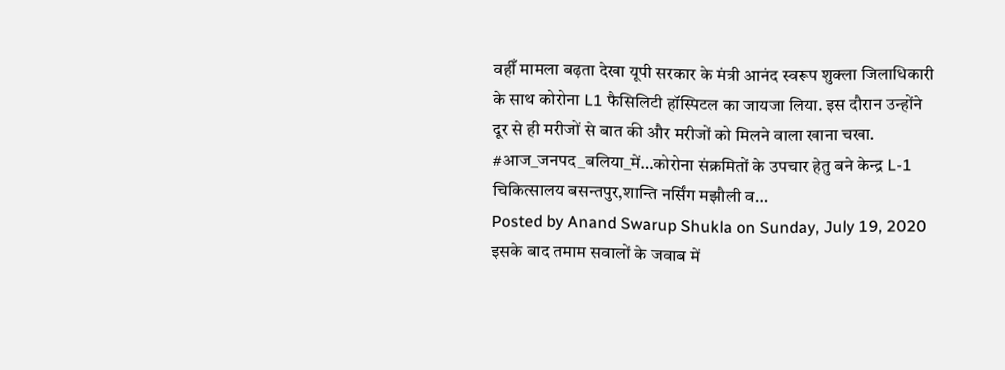वहीँ मामला बढ़ता देखा यूपी सरकार के मंत्री आनंद स्वरूप शुक्ला जिलाधिकारी के साथ कोरोना L1 फैसिलिटी हॉस्पिटल का जायजा लिया. इस दौरान उन्होंने दूर से ही मरीजों से बात की और मरीजों को मिलने वाला खाना चखा.
#आज_जनपद_बलिया_में…कोरोना संक्रमितों के उपचार हेतु बने केन्द्र L-1 चिकित्सालय बसन्तपुर,शान्ति नर्सिंग मझौली व…
Posted by Anand Swarup Shukla on Sunday, July 19, 2020
इसके बाद तमाम सवालों के जवाब में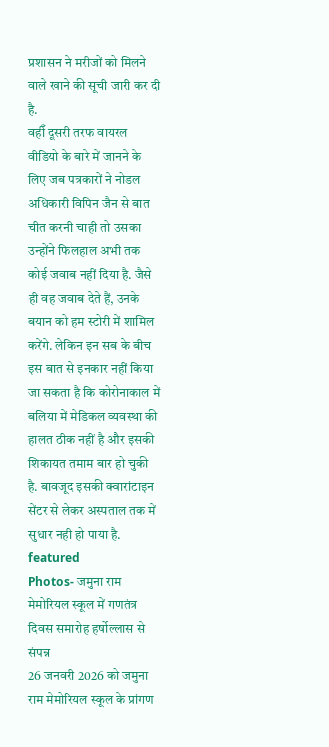प्रशासन ने मरीजों को मिलने वाले खाने की सूची जारी कर दी है.
वहीँ दूसरी तरफ वायरल वीडियो के बारे में जानने के लिए जब पत्रकारों ने नोडल अधिकारी विपिन जैन से बात चीत करनी चाही तो उसका उन्होंने फिलहाल अभी तक कोई जवाब नहीं दिया है. जैसे ही वह जवाब देते हैं, उनके बयान को हम स्टोरी में शामिल करेंगे. लेकिन इन सब के बीच इस बात से इनकार नहीं किया जा सकता है कि कोरोनाकाल में बलिया में मेडिकल व्यवस्था की हालत ठीक नहीं है और इसकी शिकायत तमाम बार हो चुकी है. बावजूद इसकी क्वारांटाइन सेंटर से लेकर अस्पताल तक में सुधार नही हो पाया है.
featured
Photos- जमुना राम मेमोरियल स्कूल में गणतंत्र दिवस समारोह हर्षोल्लास से संपन्न
26 जनवरी 2026 को जमुना राम मेमोरियल स्कूल के प्रांगण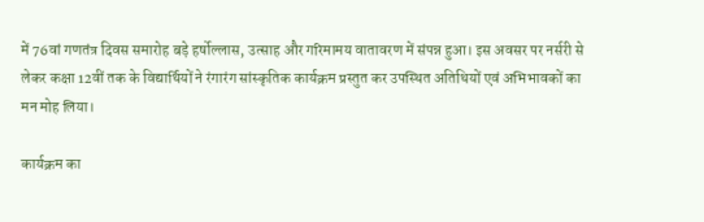में 76वां गणतंत्र दिवस समारोह बड़े हर्षोल्लास, उत्साह और गरिमामय वातावरण में संपन्न हुआ। इस अवसर पर नर्सरी से लेकर कक्षा 12वीं तक के विद्यार्थियों ने रंगारंग सांस्कृतिक कार्यक्रम प्रस्तुत कर उपस्थित अतिथियों एवं अभिभावकों का मन मोह लिया।

कार्यक्रम का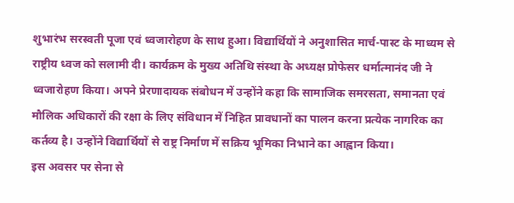शुभारंभ सरस्वती पूजा एवं ध्वजारोहण के साथ हुआ। विद्यार्थियों ने अनुशासित मार्च-पास्ट के माध्यम से राष्ट्रीय ध्वज को सलामी दी। कार्यक्रम के मुख्य अतिथि संस्था के अध्यक्ष प्रोफेसर धर्मात्मानंद जी ने ध्वजारोहण किया। अपने प्रेरणादायक संबोधन में उन्होंने कहा कि सामाजिक समरसता, समानता एवं मौलिक अधिकारों की रक्षा के लिए संविधान में निहित प्रावधानों का पालन करना प्रत्येक नागरिक का कर्तव्य है। उन्होंने विद्यार्थियों से राष्ट्र निर्माण में सक्रिय भूमिका निभाने का आह्वान किया।
इस अवसर पर सेना से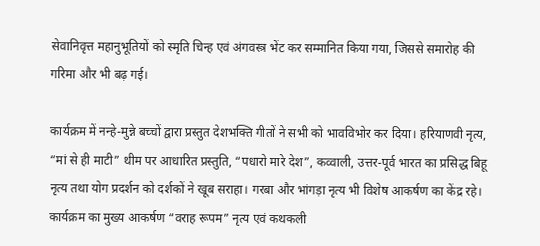सेवानिवृत्त महानुभूतियों को स्मृति चिन्ह एवं अंगवस्त्र भेंट कर सम्मानित किया गया, जिससे समारोह की गरिमा और भी बढ़ गई।

कार्यक्रम में नन्हे-मुन्ने बच्चों द्वारा प्रस्तुत देशभक्ति गीतों ने सभी को भावविभोर कर दिया। हरियाणवी नृत्य, “मां से ही माटी” थीम पर आधारित प्रस्तुति, “पधारो मारे देश”, कव्वाली, उत्तर-पूर्व भारत का प्रसिद्ध बिहू नृत्य तथा योग प्रदर्शन को दर्शकों ने खूब सराहा। गरबा और भांगड़ा नृत्य भी विशेष आकर्षण का केंद्र रहे। कार्यक्रम का मुख्य आकर्षण “वराह रूपम” नृत्य एवं कथकली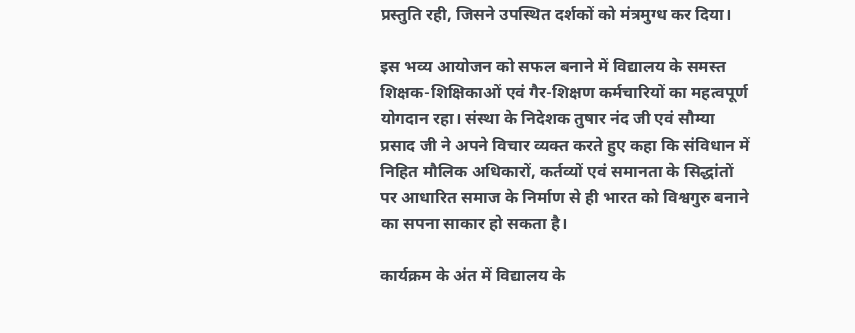प्रस्तुति रही, जिसने उपस्थित दर्शकों को मंत्रमुग्ध कर दिया।

इस भव्य आयोजन को सफल बनाने में विद्यालय के समस्त शिक्षक-शिक्षिकाओं एवं गैर-शिक्षण कर्मचारियों का महत्वपूर्ण योगदान रहा। संस्था के निदेशक तुषार नंद जी एवं सौम्या प्रसाद जी ने अपने विचार व्यक्त करते हुए कहा कि संविधान में निहित मौलिक अधिकारों, कर्तव्यों एवं समानता के सिद्धांतों पर आधारित समाज के निर्माण से ही भारत को विश्वगुरु बनाने का सपना साकार हो सकता है।

कार्यक्रम के अंत में विद्यालय के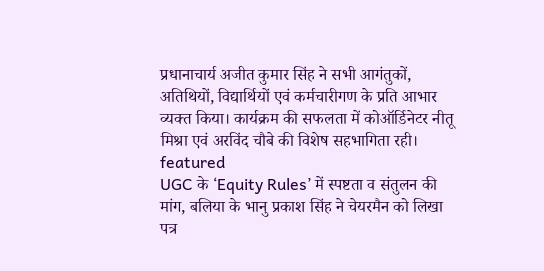प्रधानाचार्य अजीत कुमार सिंह ने सभी आगंतुकों, अतिथियों, विद्यार्थियों एवं कर्मचारीगण के प्रति आभार व्यक्त किया। कार्यक्रम की सफलता में कोऑर्डिनेटर नीतू मिश्रा एवं अरविंद चौबे की विशेष सहभागिता रही।
featured
UGC के ‘Equity Rules’ में स्पष्टता व संतुलन की मांग, बलिया के भानु प्रकाश सिंह ने चेयरमैन को लिखा पत्र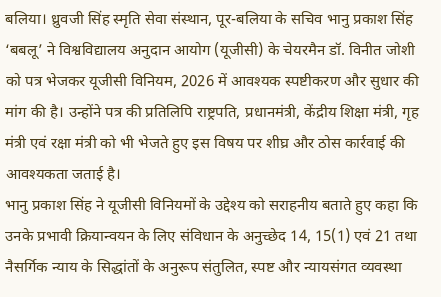बलिया। ध्रुवजी सिंह स्मृति सेवा संस्थान, पूर-बलिया के सचिव भानु प्रकाश सिंह ‘बबलू’ ने विश्वविद्यालय अनुदान आयोग (यूजीसी) के चेयरमैन डॉ. विनीत जोशी को पत्र भेजकर यूजीसी विनियम, 2026 में आवश्यक स्पष्टीकरण और सुधार की मांग की है। उन्होंने पत्र की प्रतिलिपि राष्ट्रपति, प्रधानमंत्री, केंद्रीय शिक्षा मंत्री, गृह मंत्री एवं रक्षा मंत्री को भी भेजते हुए इस विषय पर शीघ्र और ठोस कार्रवाई की आवश्यकता जताई है।
भानु प्रकाश सिंह ने यूजीसी विनियमों के उद्देश्य को सराहनीय बताते हुए कहा कि उनके प्रभावी क्रियान्वयन के लिए संविधान के अनुच्छेद 14, 15(1) एवं 21 तथा नैसर्गिक न्याय के सिद्धांतों के अनुरूप संतुलित, स्पष्ट और न्यायसंगत व्यवस्था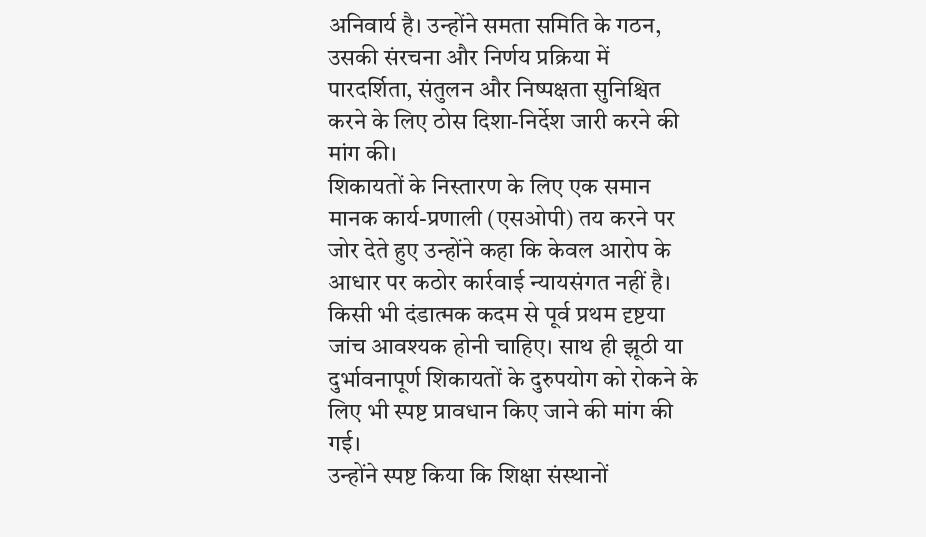अनिवार्य है। उन्होंने समता समिति के गठन, उसकी संरचना और निर्णय प्रक्रिया में पारदर्शिता, संतुलन और निष्पक्षता सुनिश्चित करने के लिए ठोस दिशा-निर्देश जारी करने की मांग की।
शिकायतों के निस्तारण के लिए एक समान मानक कार्य-प्रणाली (एसओपी) तय करने पर जोर देते हुए उन्होंने कहा कि केवल आरोप के आधार पर कठोर कार्रवाई न्यायसंगत नहीं है। किसी भी दंडात्मक कदम से पूर्व प्रथम दृष्टया जांच आवश्यक होनी चाहिए। साथ ही झूठी या दुर्भावनापूर्ण शिकायतों के दुरुपयोग को रोकने के लिए भी स्पष्ट प्रावधान किए जाने की मांग की गई।
उन्होंने स्पष्ट किया कि शिक्षा संस्थानों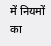में नियमों का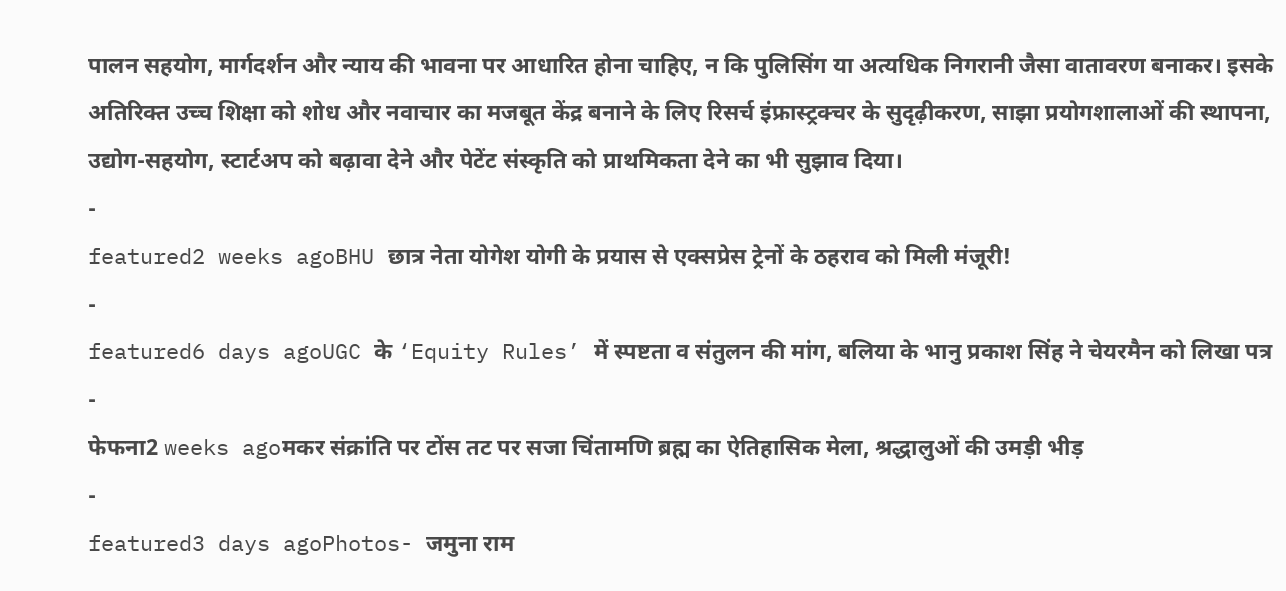पालन सहयोग, मार्गदर्शन और न्याय की भावना पर आधारित होना चाहिए, न कि पुलिसिंग या अत्यधिक निगरानी जैसा वातावरण बनाकर। इसके अतिरिक्त उच्च शिक्षा को शोध और नवाचार का मजबूत केंद्र बनाने के लिए रिसर्च इंफ्रास्ट्रक्चर के सुदृढ़ीकरण, साझा प्रयोगशालाओं की स्थापना, उद्योग-सहयोग, स्टार्टअप को बढ़ावा देने और पेटेंट संस्कृति को प्राथमिकता देने का भी सुझाव दिया।
-
featured2 weeks agoBHU छात्र नेता योगेश योगी के प्रयास से एक्सप्रेस ट्रेनों के ठहराव को मिली मंजूरी!
-
featured6 days agoUGC के ‘Equity Rules’ में स्पष्टता व संतुलन की मांग, बलिया के भानु प्रकाश सिंह ने चेयरमैन को लिखा पत्र
-
फेफना2 weeks agoमकर संक्रांति पर टोंस तट पर सजा चिंतामणि ब्रह्म का ऐतिहासिक मेला, श्रद्धालुओं की उमड़ी भीड़
-
featured3 days agoPhotos- जमुना राम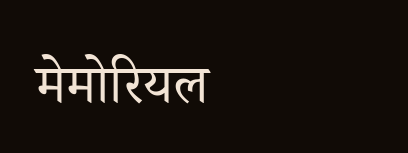मेमोरियल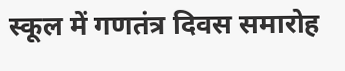स्कूल में गणतंत्र दिवस समारोह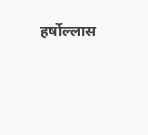हर्षोल्लास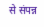से संपन्न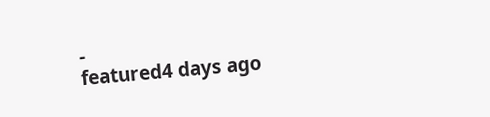-
featured4 days ago